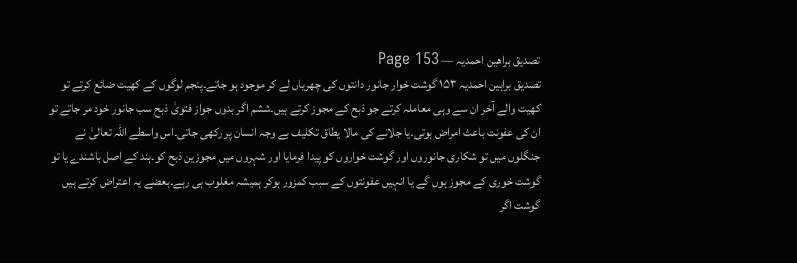تصدیق براھین احمدیہ — Page 153
تصدیق براہین احمدیہ ۱۵۳ گوشت خوار جانور دانتوں کی چھریاں لے کر موجود ہو جاتے۔پنجم لوگوں کے کھیت ضائع کرتے تو کھیت والے آخر ان سے وہی معاملہ کرتے جو ذبح کے مجوز کرتے ہیں۔ششم اگر بدوں جواز فتویٰ ذبح سب جانور خود مر جاتے تو ان کی عفونت باعث امراض ہوتی۔یا جلانے کی مالا يطاق تکلیف بے وجہ انسان پر رکھی جاتی۔اس واسطے اللہ تعالیٰ نے جنگلوں میں تو شکاری جانوروں اور گوشت خواروں کو پیدا فرمایا اور شہروں میں مجوزین ذبح کو۔ہند کے اصل باشندے یا تو گوشت خوری کے مجوز ہوں گے یا انہیں عفونتوں کے سبب کمزور ہوکر ہمیشہ مغلوب ہی رہے۔بعضے یہ اعتراض کرتے ہیں گوشت اگر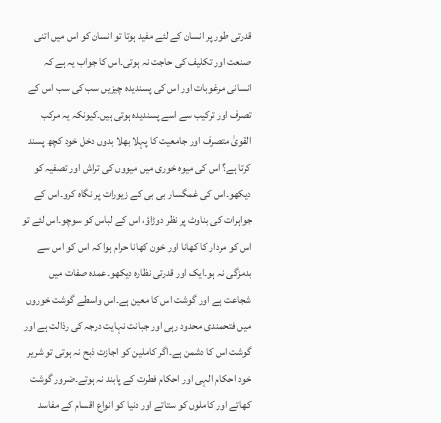قدرتی طور پر انسان کے لئے مفید ہوتا تو انسان کو اس میں اتنی صنعت اور تکلیف کی حاجت نہ ہوتی۔اس کا جواب یہ ہے کہ انسانی مرغوبات اور اس کی پسندیدہ چیزیں سب کی سب اس کے تصرف اور ترکیب سے اسے پسندیدہ ہوتی ہیں۔کیونکہ یہ مرکب القویٰ متصرف اور جامعیت کا پہلا بھلا بدوں دخل خود کچھ پسند کرتا ہے؟ اس کی میوہ خوری میں میووں کی تراش اور تصفیہ کو دیکھو۔اس کی غمگسار بی بی کے زیورات پر نگاہ کرو۔اس کے جواہرات کی بناوٹ پر نظر دوڑاؤ، اس کے لباس کو سوچو۔اس لئے تو اس کو مردار کا کھانا اور خون کھانا حرام ہوا کہ اس کو اس سے بدمزگی نہ ہو۔ایک اور قدرتی نظارہ دیکھو۔عمدہ صفات میں شجاعت ہے اور گوشت اس کا معین ہے۔اس واسطے گوشت خوروں میں فتحمندی محدود رہی اور جبانت نہایت درجہ کی رذالت ہے اور گوشت اس کا دشمن ہے۔اگر کاملین کو اجازت ذبح نہ ہوتی تو شریر خود احکام الہی اور احکام فطرت کے پابند نہ ہوتے۔ضرور گوشت کھاتے اور کاملوں کو ستاتے اور دنیا کو انواع اقسام کے مفاسد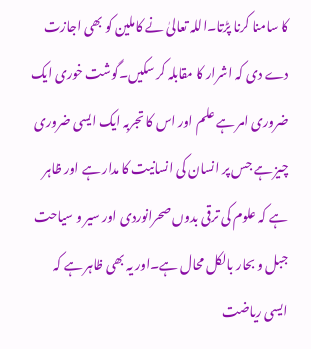کا سامنا کرنا پڑتا۔اللہ تعالیٰ نے کاملین کو بھی اجازت دے دی کہ اشرار کا مقابلہ کر سکیں۔گوشت خوری ایک ضروری امر ہے علم اور اس کا تجربہ ایک ایسی ضروری چیز ہے جس پر انسان کی انسانیت کا مدار ہے اور ظاہر ہے کہ علوم کی ترقی بدوں صحرانوردی اور سیر و سیاحت جبل و بحار بالکل محال ہے۔اور یہ بھی ظاہر ہے کہ ایسی ریاضت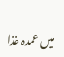میں عمدہ غذا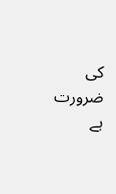کی ضرورت ہے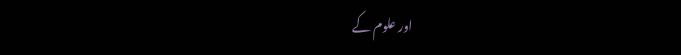اور علوم کے